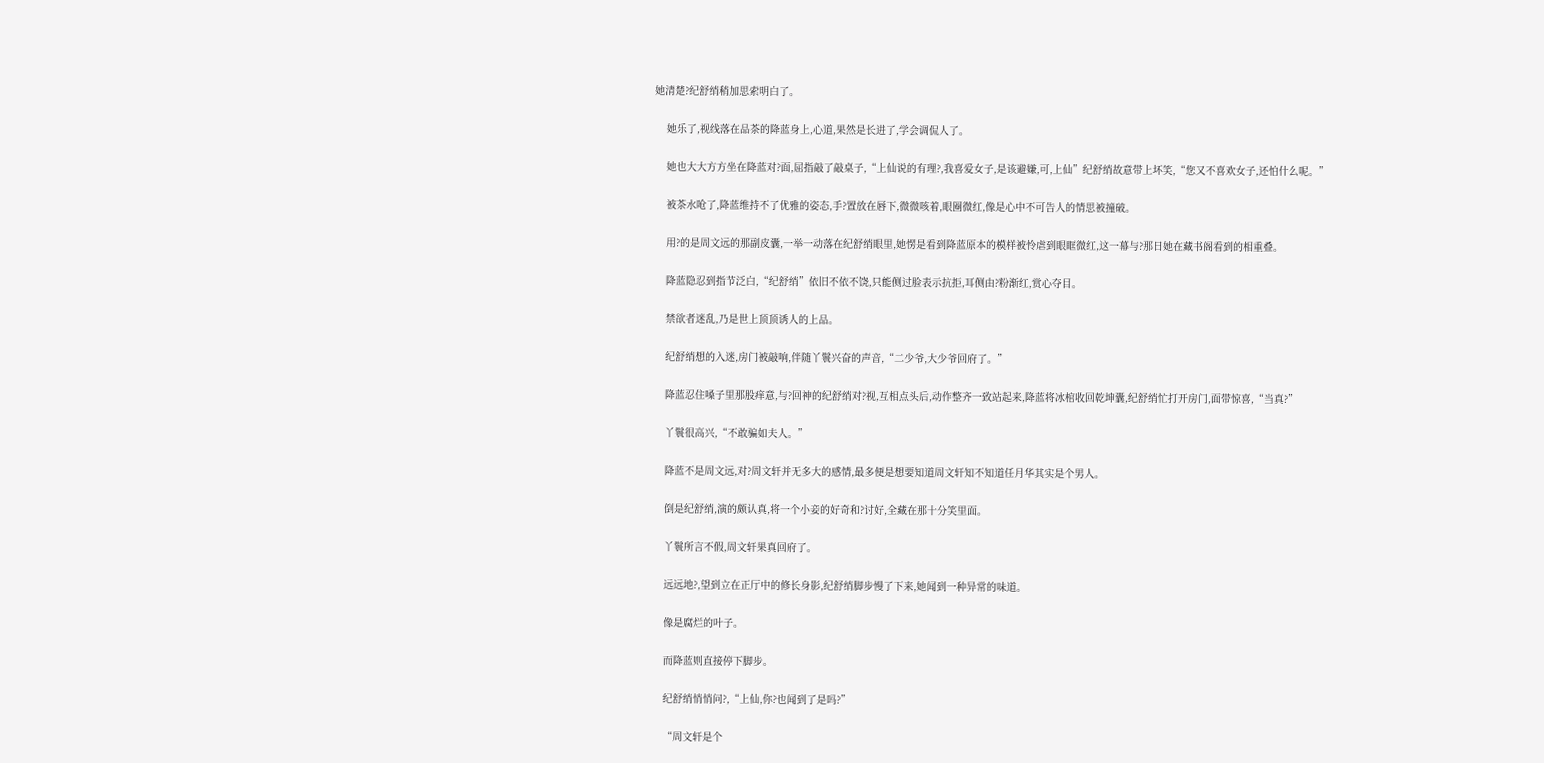她清楚?纪舒绡稍加思索明白了。

    她乐了,视线落在品茶的降蓝身上,心道,果然是长进了,学会调侃人了。

    她也大大方方坐在降蓝对?面,屈指敲了敲桌子,“上仙说的有理?,我喜爱女子,是该避嫌,可,上仙”纪舒绡故意带上坏笑,“您又不喜欢女子,还怕什么呢。”

    被茶水呛了,降蓝维持不了优雅的姿态,手?置放在唇下,微微咳着,眼圈微红,像是心中不可告人的情思被撞破。

    用?的是周文远的那副皮囊,一举一动落在纪舒绡眼里,她愣是看到降蓝原本的模样被怜虐到眼眶微红,这一幕与?那日她在藏书阁看到的相重叠。

    降蓝隐忍到指节泛白,“纪舒绡”依旧不依不饶,只能侧过脸表示抗拒,耳侧由?粉渐红,赏心夺目。

    禁欲者迷乱,乃是世上顶顶诱人的上品。

    纪舒绡想的入迷,房门被敲响,伴随丫鬟兴奋的声音,“二少爷,大少爷回府了。”

    降蓝忍住嗓子里那股痒意,与?回神的纪舒绡对?视,互相点头后,动作整齐一致站起来,降蓝将冰棺收回乾坤囊,纪舒绡忙打开房门,面带惊喜,“当真?”

    丫鬟很高兴,“不敢骗如夫人。”

    降蓝不是周文远,对?周文轩并无多大的感情,最多便是想要知道周文轩知不知道任月华其实是个男人。

    倒是纪舒绡,演的颇认真,将一个小妾的好奇和?讨好,全藏在那十分笑里面。

    丫鬟所言不假,周文轩果真回府了。

    远远地?,望到立在正厅中的修长身影,纪舒绡脚步慢了下来,她闻到一种异常的味道。

    像是腐烂的叶子。

    而降蓝则直接停下脚步。

    纪舒绡悄悄问?,“上仙,你?也闻到了是吗?”

    “周文轩是个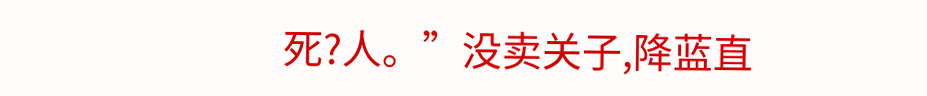死?人。”没卖关子,降蓝直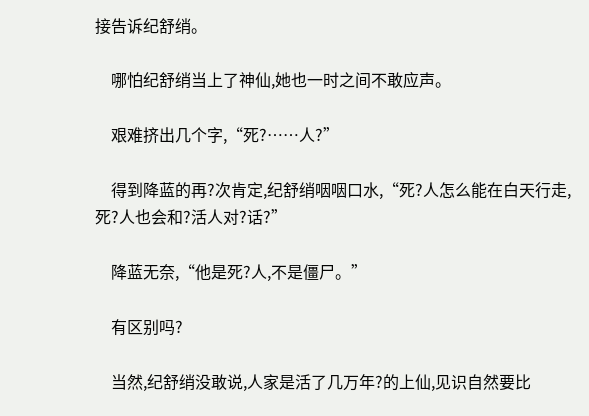接告诉纪舒绡。

    哪怕纪舒绡当上了神仙,她也一时之间不敢应声。

    艰难挤出几个字,“死?……人?”

    得到降蓝的再?次肯定,纪舒绡咽咽口水,“死?人怎么能在白天行走,死?人也会和?活人对?话?”

    降蓝无奈,“他是死?人,不是僵尸。”

    有区别吗?

    当然,纪舒绡没敢说,人家是活了几万年?的上仙,见识自然要比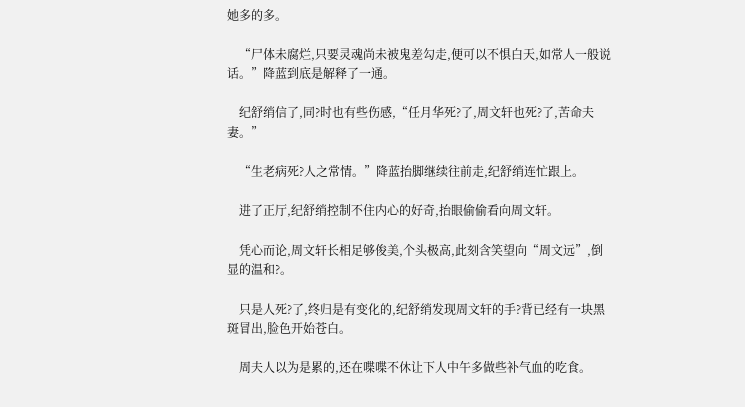她多的多。

    “尸体未腐烂,只要灵魂尚未被鬼差勾走,便可以不惧白天,如常人一般说话。”降蓝到底是解释了一通。

    纪舒绡信了,同?时也有些伤感,“任月华死?了,周文轩也死?了,苦命夫妻。”

    “生老病死?人之常情。”降蓝抬脚继续往前走,纪舒绡连忙跟上。

    进了正厅,纪舒绡控制不住内心的好奇,抬眼偷偷看向周文轩。

    凭心而论,周文轩长相足够俊美,个头极高,此刻含笑望向“周文远”,倒显的温和?。

    只是人死?了,终归是有变化的,纪舒绡发现周文轩的手?背已经有一块黑斑冒出,脸色开始苍白。

    周夫人以为是累的,还在喋喋不休让下人中午多做些补气血的吃食。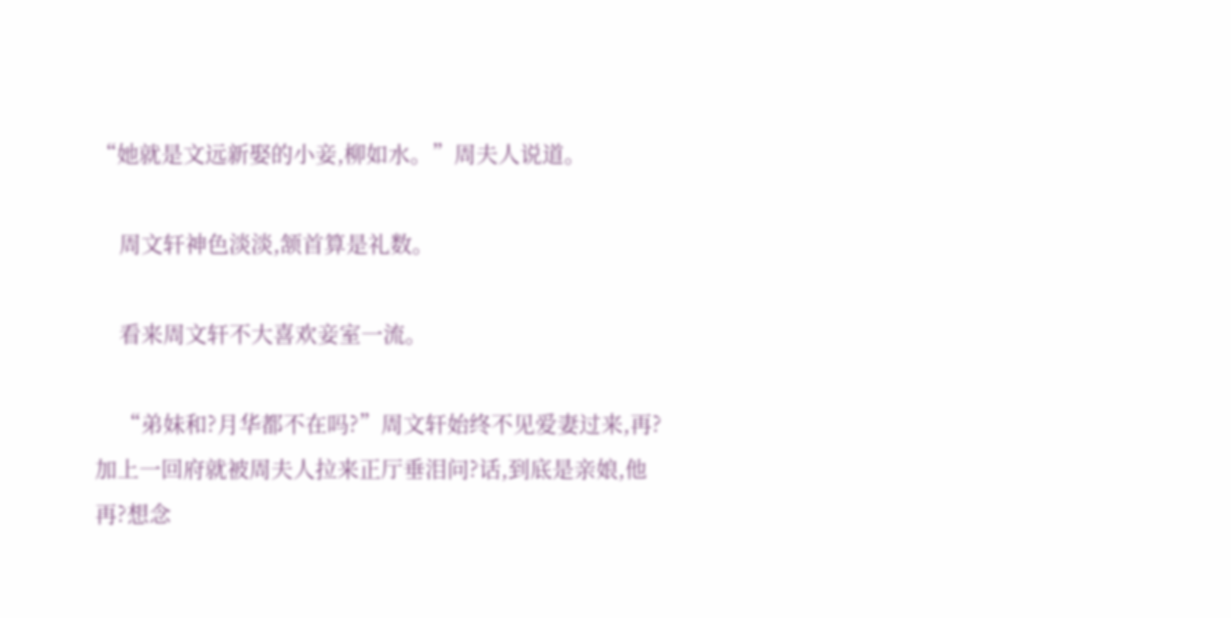“她就是文远新娶的小妾,柳如水。”周夫人说道。

    周文轩神色淡淡,颔首算是礼数。

    看来周文轩不大喜欢妾室一流。

    “弟妹和?月华都不在吗?”周文轩始终不见爱妻过来,再?加上一回府就被周夫人拉来正厅垂泪问?话,到底是亲娘,他再?想念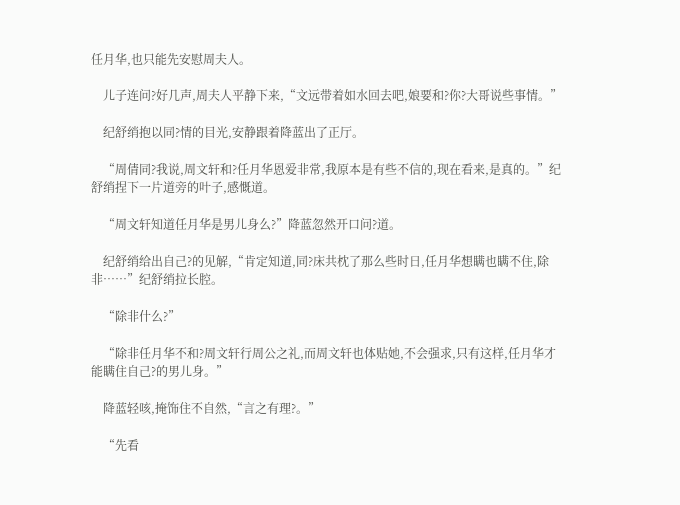任月华,也只能先安慰周夫人。

    儿子连问?好几声,周夫人平静下来,“文远带着如水回去吧,娘要和?你?大哥说些事情。”

    纪舒绡抱以同?情的目光,安静跟着降蓝出了正厅。

    “周倩同?我说,周文轩和?任月华恩爱非常,我原本是有些不信的,现在看来,是真的。”纪舒绡捏下一片道旁的叶子,感慨道。

    “周文轩知道任月华是男儿身么?”降蓝忽然开口问?道。

    纪舒绡给出自己?的见解,“肯定知道,同?床共枕了那么些时日,任月华想瞒也瞒不住,除非……”纪舒绡拉长腔。

    “除非什么?”

    “除非任月华不和?周文轩行周公之礼,而周文轩也体贴她,不会强求,只有这样,任月华才能瞒住自己?的男儿身。”

    降蓝轻咳,掩饰住不自然,“言之有理?。”

    “先看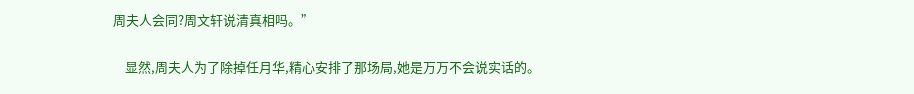周夫人会同?周文轩说清真相吗。”

    显然,周夫人为了除掉任月华,精心安排了那场局,她是万万不会说实话的。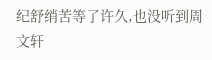纪舒绡苦等了许久,也没听到周文轩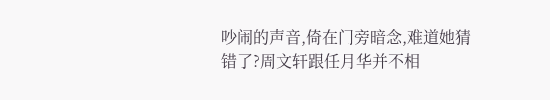吵闹的声音,倚在门旁暗念,难道她猜错了?周文轩跟任月华并不相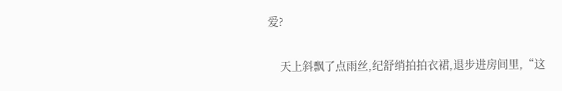爱?

    天上斜飘了点雨丝,纪舒绡拍拍衣裙,退步进房间里,“这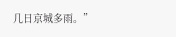几日京城多雨。”